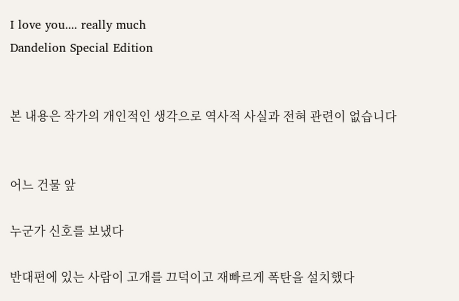I love you.... really much
Dandelion Special Edition


본 내용은 작가의 개인적인 생각으로 역사적 사실과 전혀 관련이 없습니다


어느 건물 앞

누군가 신호를 보냈다

반대편에 있는 사람이 고개를 끄덕이고 재빠르게 폭탄을 설치했다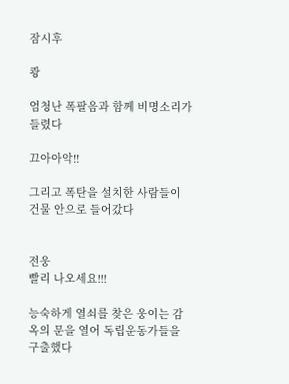잠시후

쾅

엄청난 폭팔음과 함께 비명소리가 들렸다

끄아아악!!

그리고 폭탄을 설치한 사람들이 건물 안으로 들어갔다


전웅
빨리 나오세요!!!

능숙하게 열쇠를 찾은 웅이는 감옥의 문을 열어 독립운동가들을 구출했다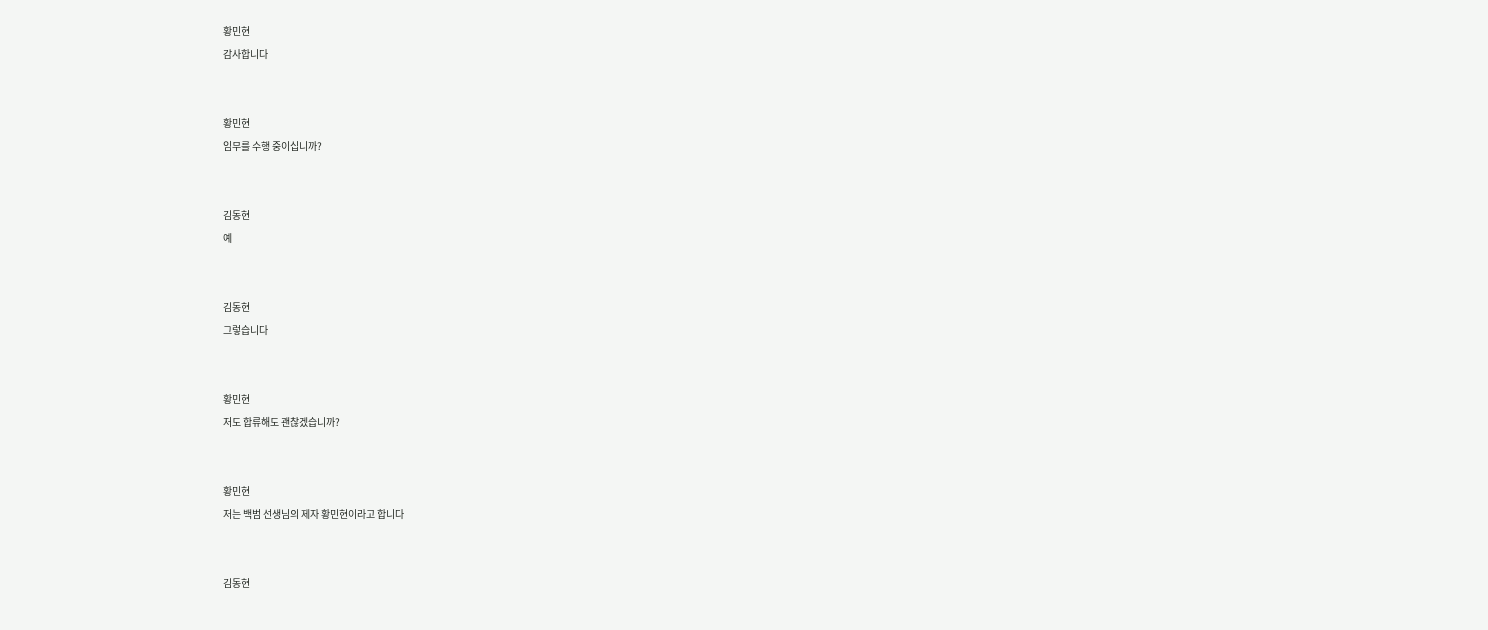황민현
감사합니다


황민현
임무를 수행 중이십니까?


김동현
예


김동현
그렇습니다


황민현
저도 합류해도 괜찮겠습니까?


황민현
저는 백범 선생님의 제자 황민현이라고 합니다


김동현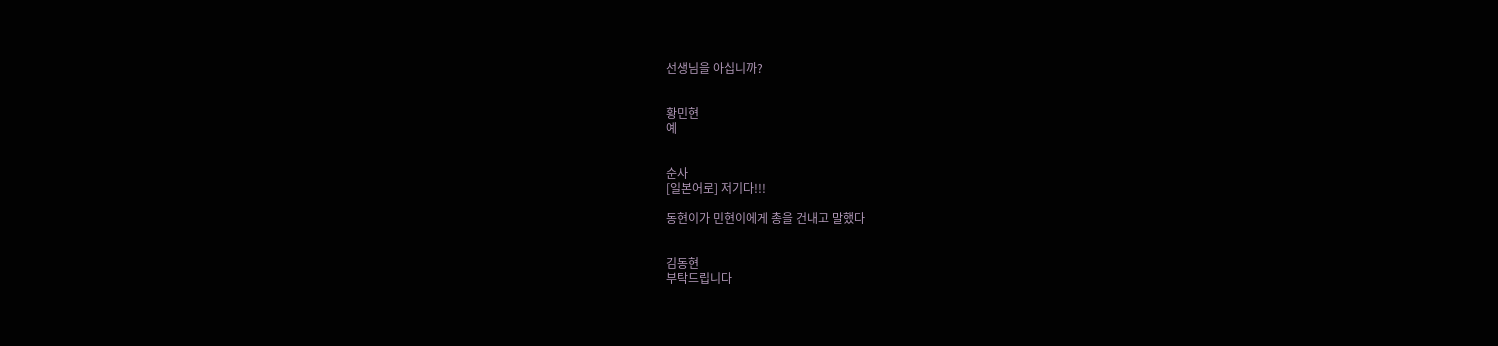선생님을 아십니까?


황민현
예


순사
[일본어로] 저기다!!!

동현이가 민현이에게 총을 건내고 말했다


김동현
부탁드립니다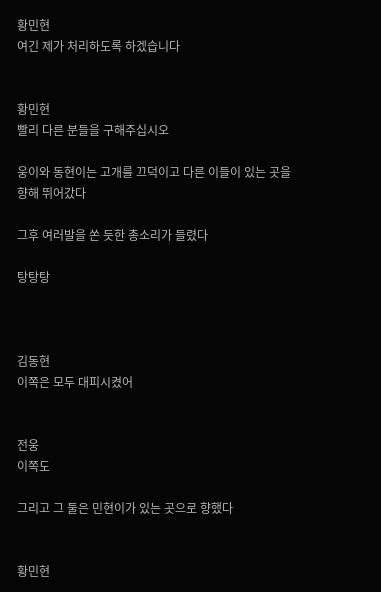황민현
여긴 제가 처리하도록 하겠습니다


황민현
빨리 다른 분들을 구해주십시오

웅이와 동현이는 고개를 끄덕이고 다른 이들이 있는 곳을 향해 뛰어갔다

그후 여러발을 쏜 듯한 총소리가 들렸다

탕탕탕



김동현
이쪽은 모두 대피시켰어


전웅
이쪽도

그리고 그 둘은 민현이가 있는 곳으로 향했다


황민현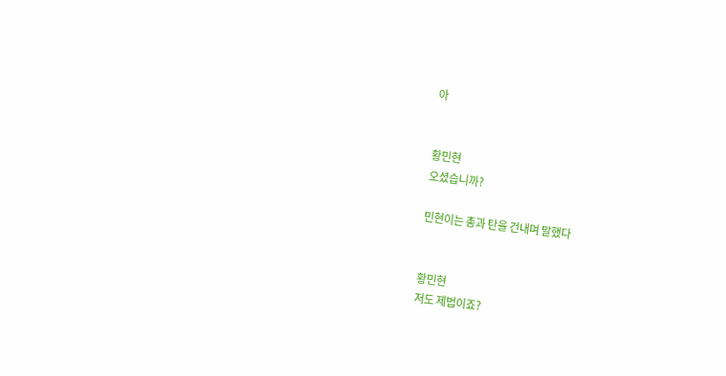아


황민현
오셨습니까?

민현이는 총과 탄을 건내며 말했다


황민현
저도 제법이죠?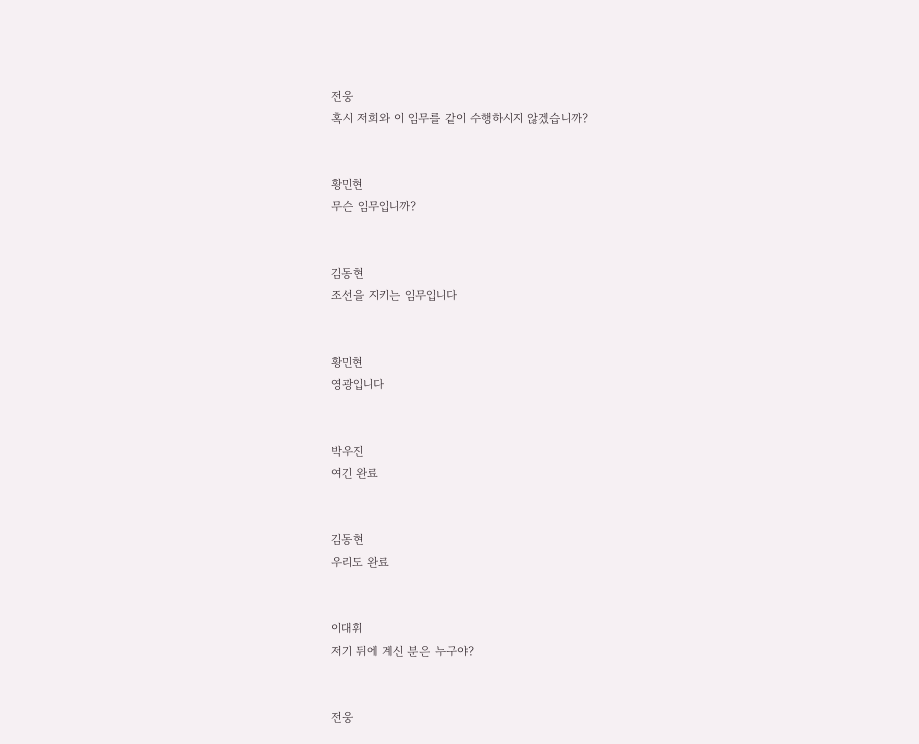전웅
혹시 저희와 이 임무를 같이 수행하시지 않겠습니까?


황민현
무슨 임무입니까?


김동현
조선을 지키는 임무입니다


황민현
영광입니다


박우진
여긴 완료


김동현
우리도 완료


이대휘
저기 뒤에 계신 분은 누구야?


전웅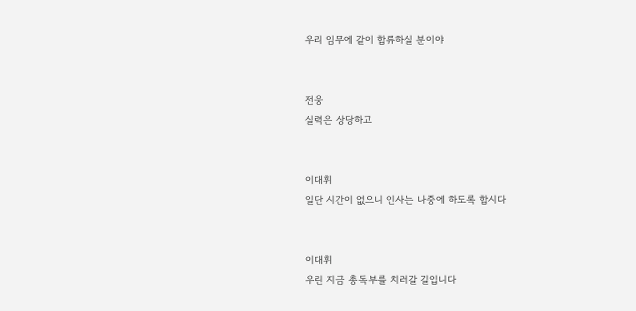우리 임무에 같이 합류하실 분이야


전웅
실력은 상당하고


이대휘
일단 시간이 없으니 인사는 나중에 하도록 합시다


이대휘
우린 지금 총독부를 치러갈 길입니다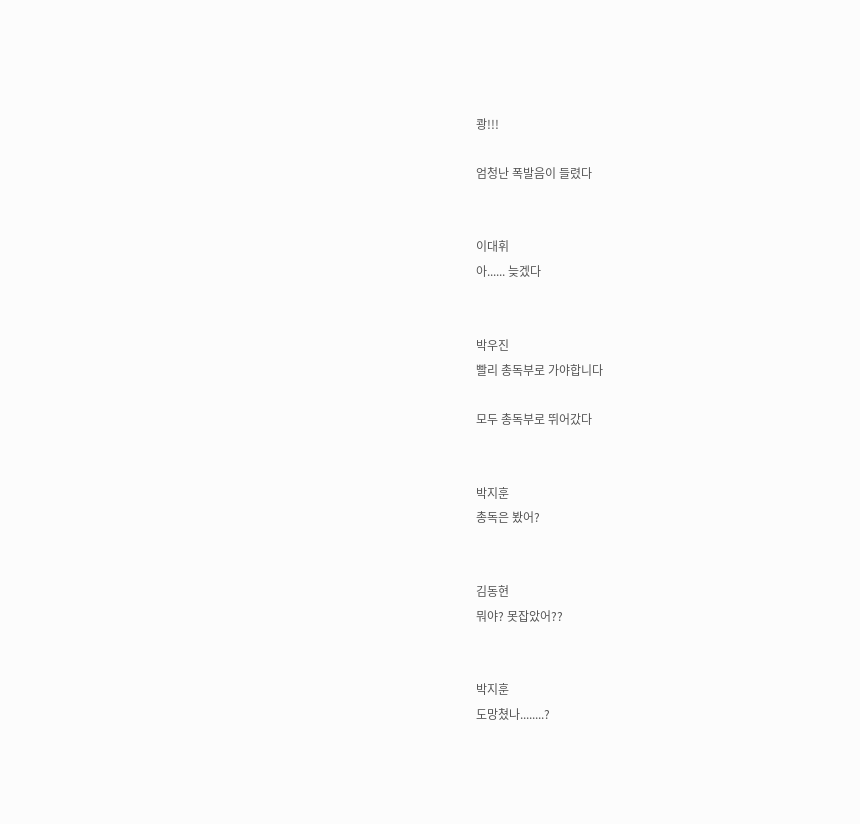쾅!!!

엄청난 폭발음이 들렸다


이대휘
아...... 늦겠다


박우진
빨리 총독부로 가야합니다

모두 총독부로 뛰어갔다


박지훈
총독은 봤어?


김동현
뭐야? 못잡았어??


박지훈
도망쳤나........?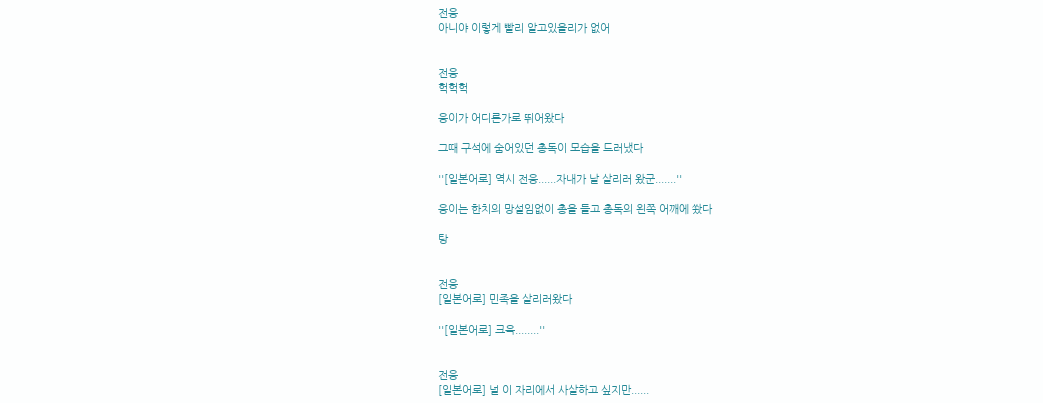전웅
아니야 이렇게 빨리 알고있을리가 없어


전웅
헉헉헉

웅이가 어디론가로 뛰어왔다

그때 구석에 숨어있던 총독이 모습을 드러냈다

''[일본어로] 역시 전웅......자내가 날 살리러 왔군.......''

웅이는 한치의 망설임없이 총을 들고 총독의 왼쪽 어깨에 쐈다

탕


전웅
[일본어로] 민족을 살리러왔다

''[일본어로] 크윽........''


전웅
[일본어로] 널 이 자리에서 사살하고 싶지만......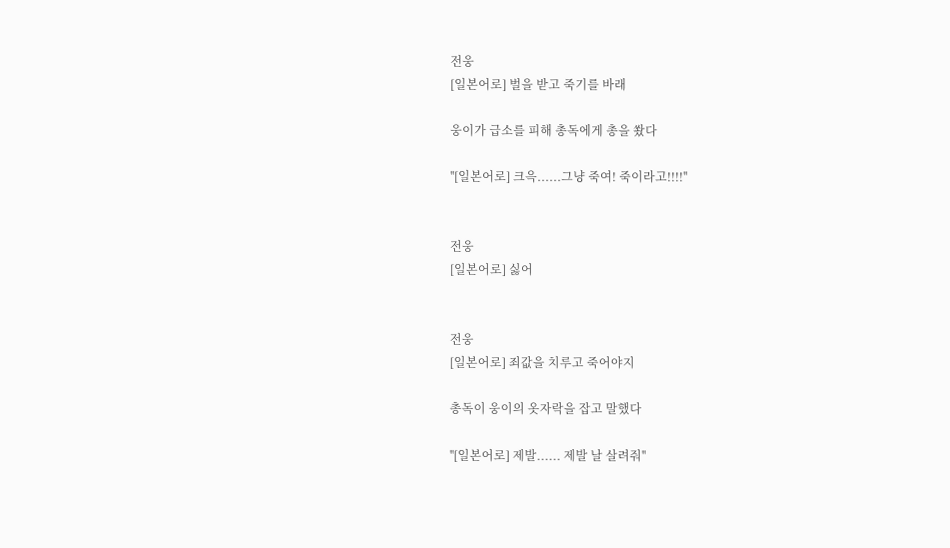전웅
[일본어로] 벌을 받고 죽기를 바래

웅이가 급소를 피해 총독에게 총을 쐈다

''[일본어로] 크윽......그냥 죽여! 죽이라고!!!!''


전웅
[일본어로] 싫어


전웅
[일본어로] 죄값을 치루고 죽어야지

총독이 웅이의 옷자락을 잡고 말했다

''[일본어로] 제발...... 제발 날 살려줘''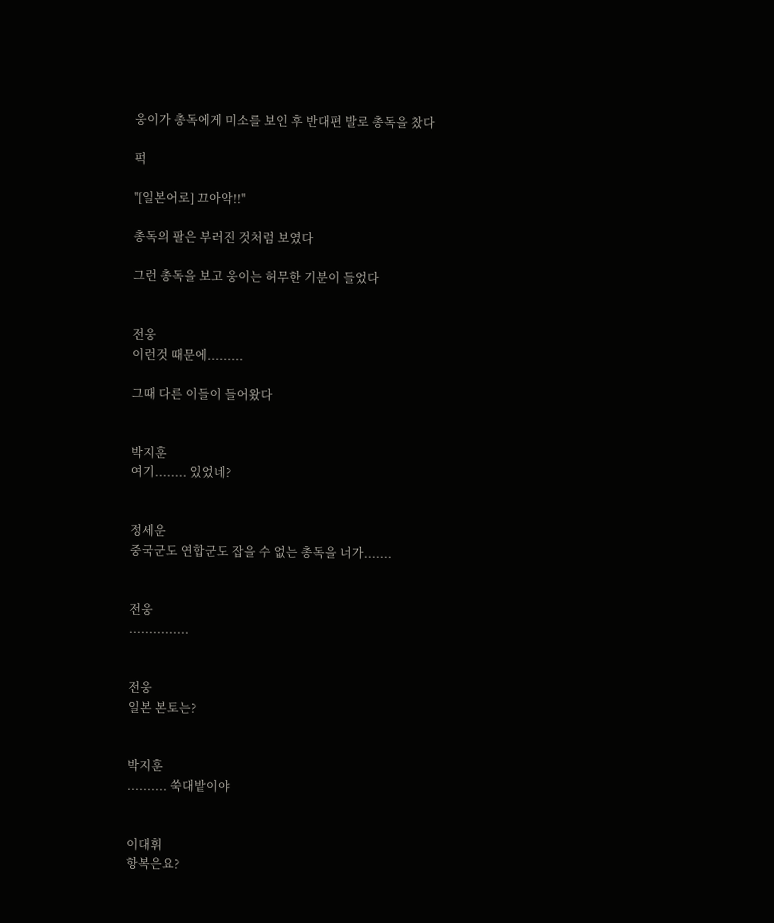웅이가 총독에게 미소를 보인 후 반대편 발로 총독을 찼다

퍽

''[일본어로] 끄아악!!''

총독의 팔은 부러진 것처럼 보였다

그런 총독을 보고 웅이는 허무한 기분이 들었다


전웅
이런것 때문에.........

그때 다른 이들이 들어왔다


박지훈
여기........ 있었네?


정세운
중국군도 연합군도 잡을 수 없는 총독을 너가.......


전웅
...............


전웅
일본 본토는?


박지훈
.......... 쑥대밭이야


이대휘
항복은요?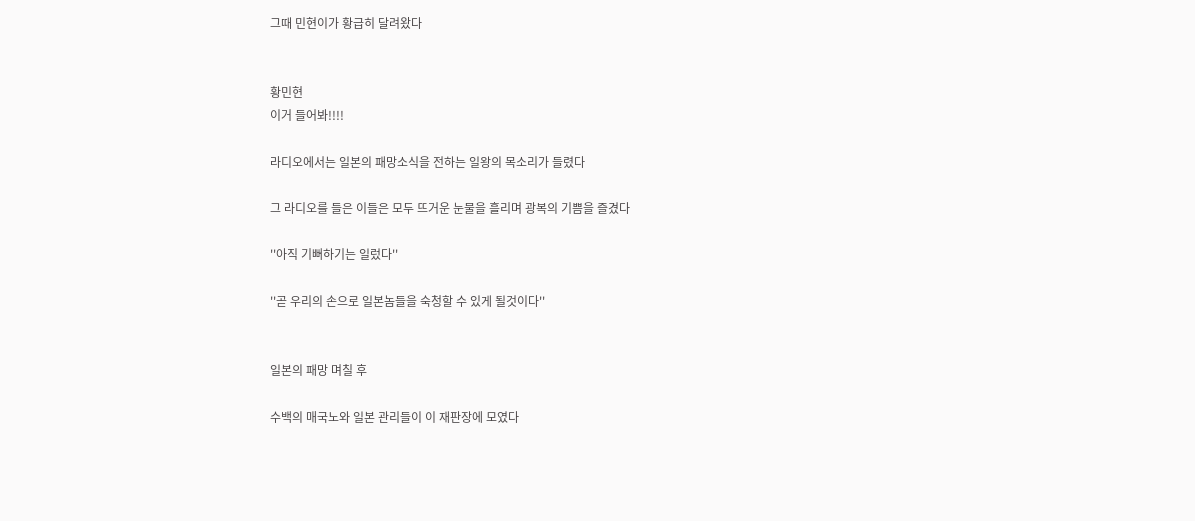그때 민현이가 황급히 달려왔다


황민현
이거 들어봐!!!!

라디오에서는 일본의 패망소식을 전하는 일왕의 목소리가 들렸다

그 라디오를 들은 이들은 모두 뜨거운 눈물을 흘리며 광복의 기쁨을 즐겼다

''아직 기뻐하기는 일렀다''

''곧 우리의 손으로 일본놈들을 숙청할 수 있게 될것이다''


일본의 패망 며칠 후

수백의 매국노와 일본 관리들이 이 재판장에 모였다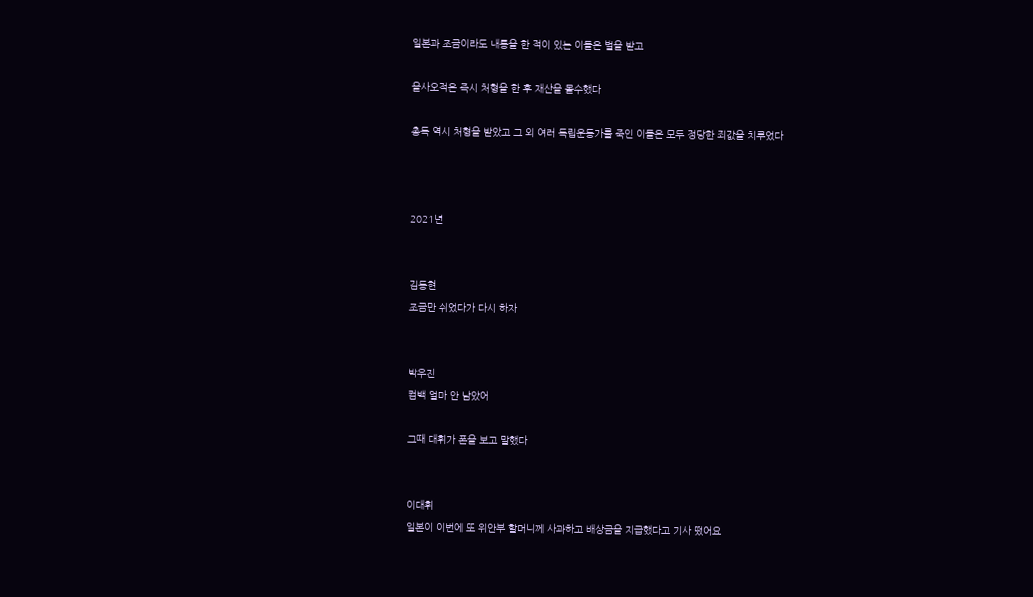일본과 조금이라도 내통을 한 적이 있는 이들은 벌을 받고

을사오적은 즉시 처형을 한 후 재산을 몰수했다

총독 역시 처형을 받았고 그 외 여러 독립운동가를 죽인 이들은 모두 정당한 죄값을 치루었다



2021년


김동현
조금만 쉬었다가 다시 하자


박우진
컴백 얼마 안 남았어

그때 대휘가 폰을 보고 말했다


이대휘
일본이 이번에 또 위안부 할머니께 사과하고 배상금을 지급했다고 기사 떴어요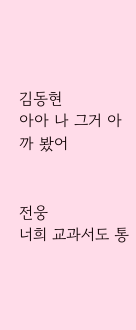김동현
아아 나 그거 아까 봤어


전웅
너희 교과서도 통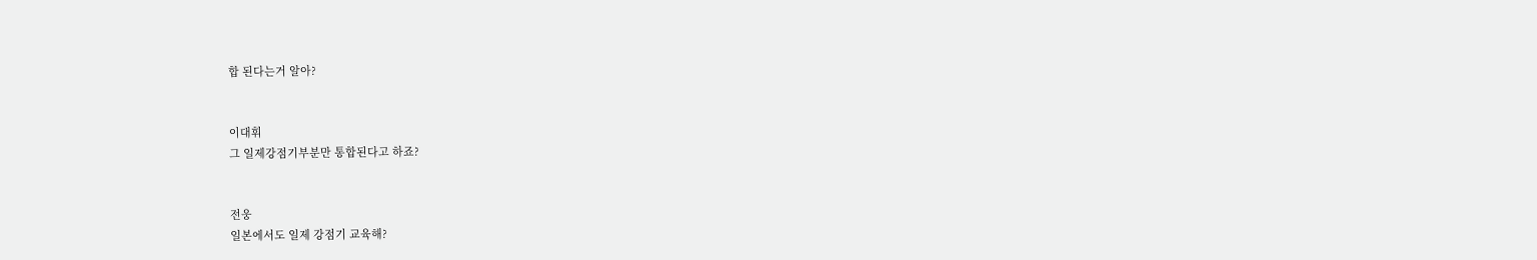합 된다는거 알아?


이대휘
그 일제강점기부분만 통합된다고 하죠?


전웅
일본에서도 일제 강점기 교육해?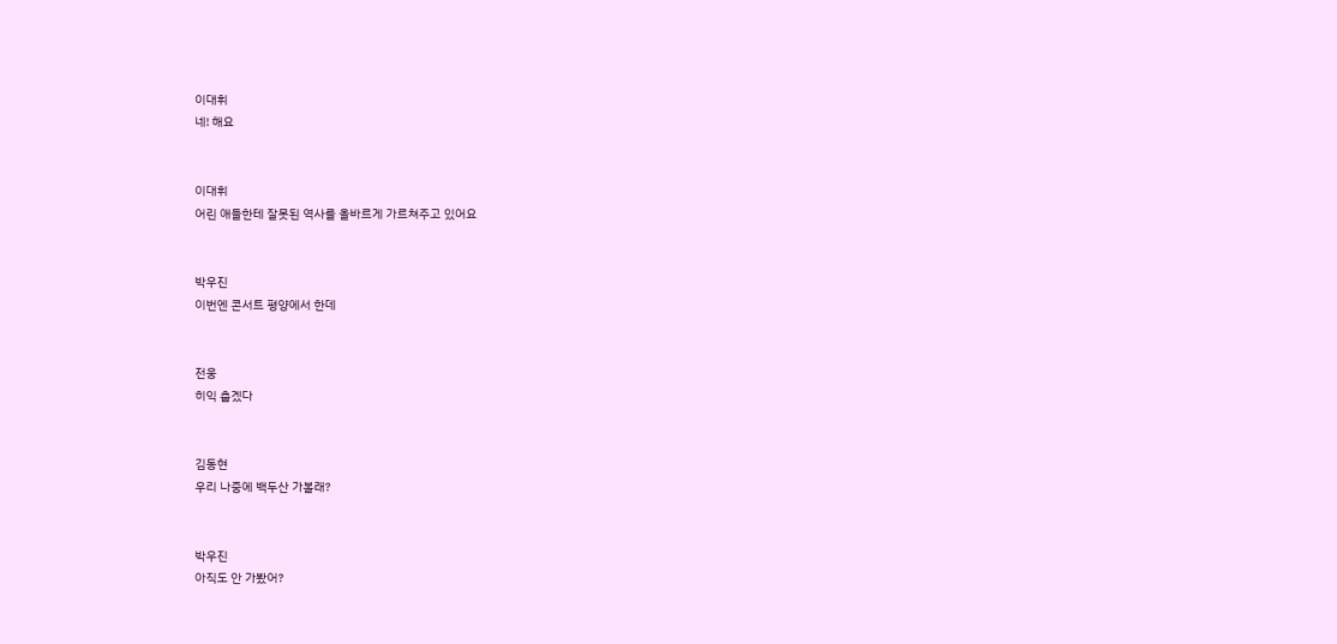이대휘
네! 해요


이대휘
어린 애들한테 잘못된 역사를 올바르게 가르쳐주고 있어요


박우진
이번엔 콘서트 평양에서 한데


전웅
히익 춥겠다


김동현
우리 나중에 백두산 가볼래?


박우진
아직도 안 가봤어?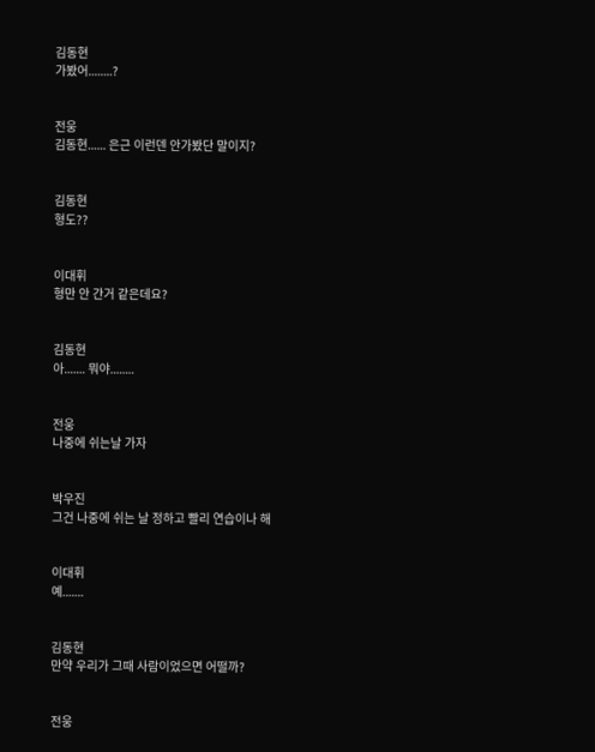김동현
가봤어........?


전웅
김동현...... 은근 이런덴 안가봤단 말이지?


김동현
형도??


이대휘
형만 안 간거 같은데요?


김동현
아....... 뭐야........


전웅
나중에 쉬는날 가자


박우진
그건 나중에 쉬는 날 정하고 빨리 연습이나 해


이대휘
예.......


김동현
만약 우리가 그때 사람이었으면 어떨까?


전웅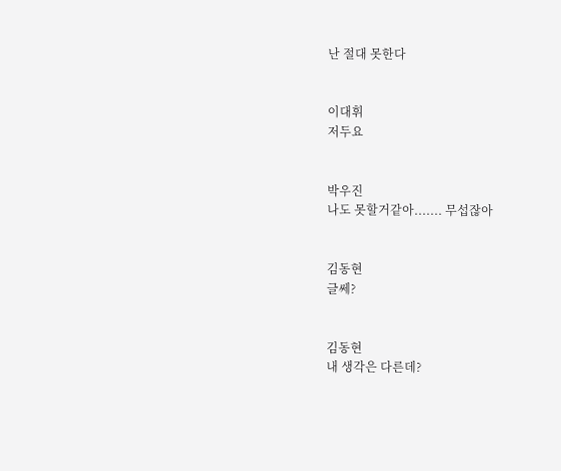난 절대 못한다


이대휘
저두요


박우진
나도 못할거같아....... 무섭잖아


김동현
글쎄?


김동현
내 생각은 다른데?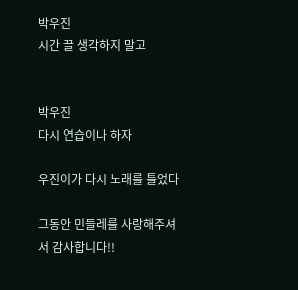박우진
시간 끌 생각하지 말고


박우진
다시 연습이나 하자

우진이가 다시 노래를 틀었다

그동안 민들레를 사랑해주셔서 감사합니다!!